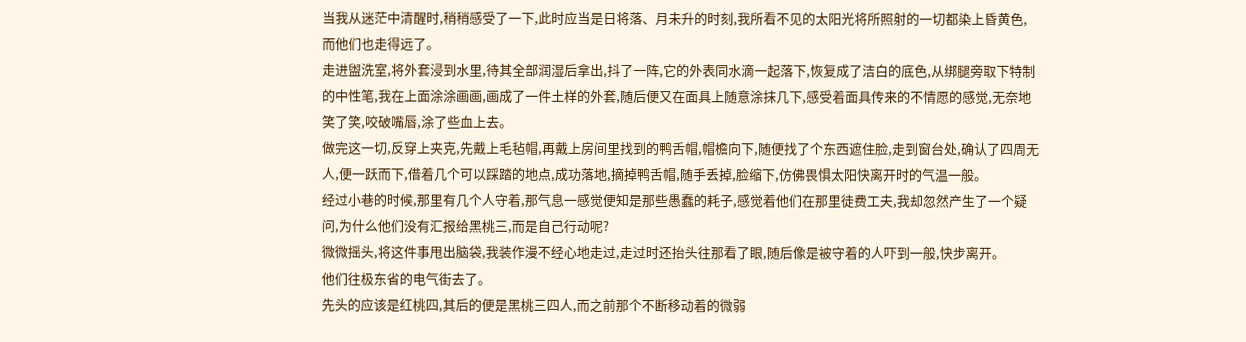当我从迷茫中清醒时,稍稍感受了一下,此时应当是日将落、月未升的时刻,我所看不见的太阳光将所照射的一切都染上昏黄色,而他们也走得远了。
走进盥洗室,将外套浸到水里,待其全部润湿后拿出,抖了一阵,它的外表同水滴一起落下,恢复成了洁白的底色,从绑腿旁取下特制的中性笔,我在上面涂涂画画,画成了一件土样的外套,随后便又在面具上随意涂抹几下,感受着面具传来的不情愿的感觉,无奈地笑了笑,咬破嘴唇,涂了些血上去。
做完这一切,反穿上夹克,先戴上毛毡帽,再戴上房间里找到的鸭舌帽,帽檐向下,随便找了个东西遮住脸,走到窗台处,确认了四周无人,便一跃而下,借着几个可以踩踏的地点,成功落地,摘掉鸭舌帽,随手丢掉,脸缩下,仿佛畏惧太阳快离开时的气温一般。
经过小巷的时候,那里有几个人守着,那气息一感觉便知是那些愚蠢的耗子,感觉着他们在那里徒费工夫,我却忽然产生了一个疑问,为什么他们没有汇报给黑桃三,而是自己行动呢?
微微摇头,将这件事甩出脑袋,我装作漫不经心地走过,走过时还抬头往那看了眼,随后像是被守着的人吓到一般,快步离开。
他们往极东省的电气街去了。
先头的应该是红桃四,其后的便是黑桃三四人,而之前那个不断移动着的微弱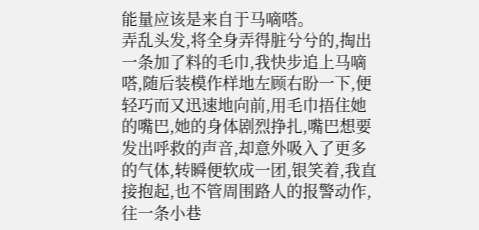能量应该是来自于马嘀嗒。
弄乱头发,将全身弄得脏兮兮的,掏出一条加了料的毛巾,我快步追上马嘀嗒,随后装模作样地左顾右盼一下,便轻巧而又迅速地向前,用毛巾捂住她的嘴巴,她的身体剧烈挣扎,嘴巴想要发出呼救的声音,却意外吸入了更多的气体,转瞬便软成一团,银笑着,我直接抱起,也不管周围路人的报警动作,往一条小巷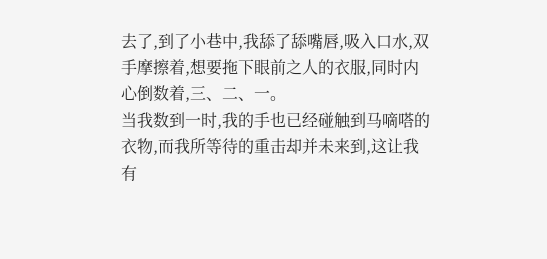去了,到了小巷中,我舔了舔嘴唇,吸入口水,双手摩擦着,想要拖下眼前之人的衣服,同时内心倒数着,三、二、一。
当我数到一时,我的手也已经碰触到马嘀嗒的衣物,而我所等待的重击却并未来到,这让我有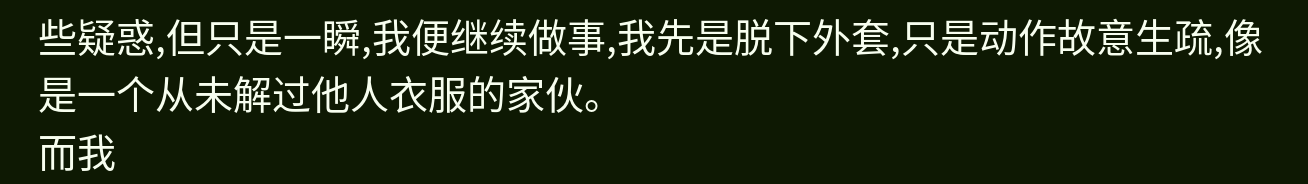些疑惑,但只是一瞬,我便继续做事,我先是脱下外套,只是动作故意生疏,像是一个从未解过他人衣服的家伙。
而我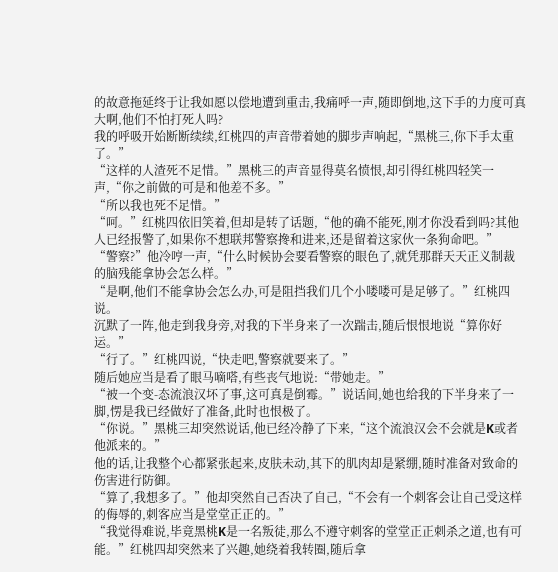的故意拖延终于让我如愿以偿地遭到重击,我痛呼一声,随即倒地,这下手的力度可真大啊,他们不怕打死人吗?
我的呼吸开始断断续续,红桃四的声音带着她的脚步声响起,“黑桃三,你下手太重了。”
“这样的人渣死不足惜。”黑桃三的声音显得莫名愤恨,却引得红桃四轻笑一声,“你之前做的可是和他差不多。”
“所以我也死不足惜。”
“呵。”红桃四依旧笑着,但却是转了话题,“他的确不能死,刚才你没看到吗?其他人已经报警了,如果你不想联邦警察搀和进来,还是留着这家伙一条狗命吧。”
“警察?”他冷哼一声,“什么时候协会要看警察的眼色了,就凭那群天天正义制裁的脑残能拿协会怎么样。”
“是啊,他们不能拿协会怎么办,可是阻挡我们几个小喽喽可是足够了。”红桃四说。
沉默了一阵,他走到我身旁,对我的下半身来了一次踹击,随后恨恨地说“算你好运。”
“行了。”红桃四说,“快走吧,警察就要来了。”
随后她应当是看了眼马嘀嗒,有些丧气地说:“带她走。”
“被一个变-态流浪汉坏了事,这可真是倒霉。”说话间,她也给我的下半身来了一脚,愣是我已经做好了准备,此时也恨极了。
“你说。”黑桃三却突然说话,他已经冷静了下来,“这个流浪汉会不会就是K或者他派来的。”
他的话,让我整个心都紧张起来,皮肤未动,其下的肌肉却是紧绷,随时准备对致命的伤害进行防御。
“算了,我想多了。”他却突然自己否决了自己,“不会有一个刺客会让自己受这样的侮辱的,刺客应当是堂堂正正的。”
“我觉得难说,毕竟黑桃K是一名叛徒,那么不遵守刺客的堂堂正正刺杀之道,也有可能。”红桃四却突然来了兴趣,她绕着我转圈,随后拿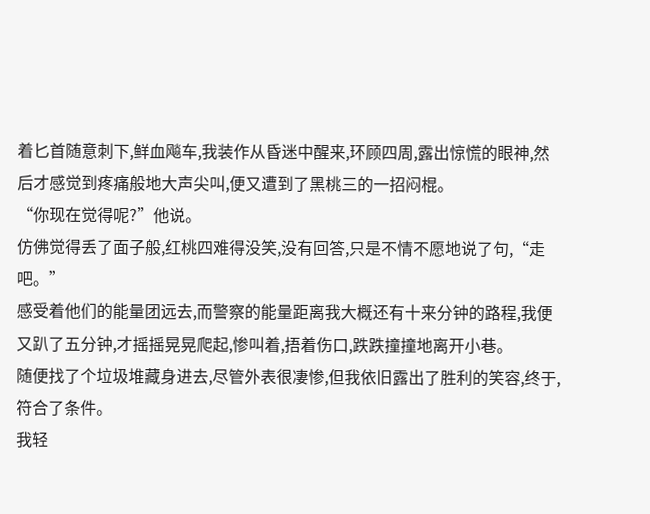着匕首随意刺下,鲜血飚车,我装作从昏迷中醒来,环顾四周,露出惊慌的眼神,然后才感觉到疼痛般地大声尖叫,便又遭到了黑桃三的一招闷棍。
“你现在觉得呢?”他说。
仿佛觉得丢了面子般,红桃四难得没笑,没有回答,只是不情不愿地说了句,“走吧。”
感受着他们的能量团远去,而警察的能量距离我大概还有十来分钟的路程,我便又趴了五分钟,才摇摇晃晃爬起,惨叫着,捂着伤口,跌跌撞撞地离开小巷。
随便找了个垃圾堆藏身进去,尽管外表很凄惨,但我依旧露出了胜利的笑容,终于,符合了条件。
我轻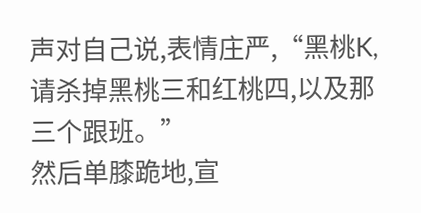声对自己说,表情庄严,“黑桃K,请杀掉黑桃三和红桃四,以及那三个跟班。”
然后单膝跪地,宣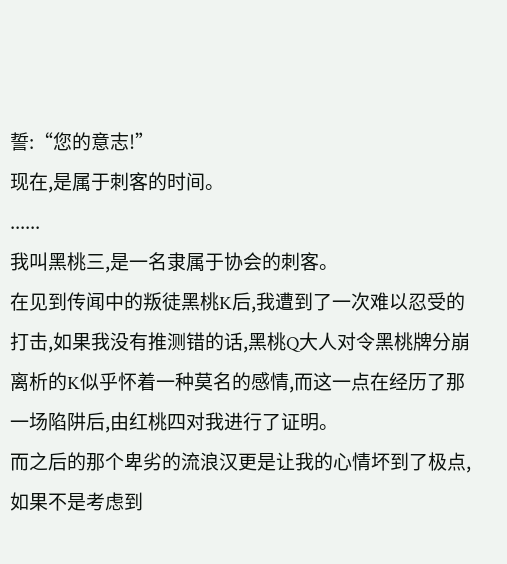誓:“您的意志!”
现在,是属于刺客的时间。
......
我叫黑桃三,是一名隶属于协会的刺客。
在见到传闻中的叛徒黑桃K后,我遭到了一次难以忍受的打击,如果我没有推测错的话,黑桃Q大人对令黑桃牌分崩离析的K似乎怀着一种莫名的感情,而这一点在经历了那一场陷阱后,由红桃四对我进行了证明。
而之后的那个卑劣的流浪汉更是让我的心情坏到了极点,如果不是考虑到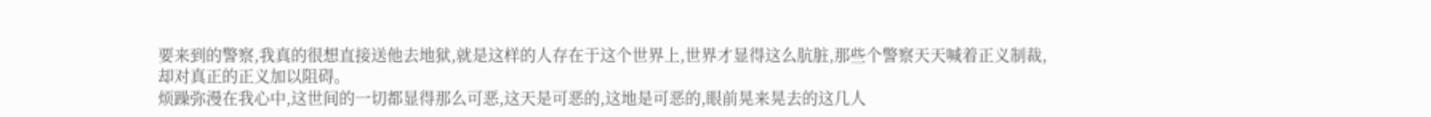要来到的警察,我真的很想直接送他去地狱,就是这样的人存在于这个世界上,世界才显得这么肮脏,那些个警察天天喊着正义制裁,却对真正的正义加以阻碍。
烦躁弥漫在我心中,这世间的一切都显得那么可恶,这天是可恶的,这地是可恶的,眼前晃来晃去的这几人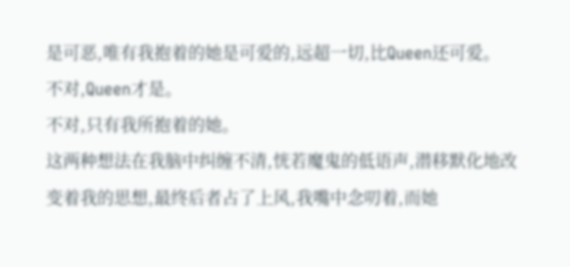是可恶,唯有我抱着的她是可爱的,远超一切,比Queen还可爱。
不对,Queen才是。
不对,只有我所抱着的她。
这两种想法在我脑中纠缠不清,恍若魔鬼的低语声,潜移默化地改变着我的思想,最终后者占了上风,我嘴中念叨着,而她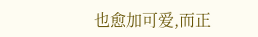也愈加可爱,而正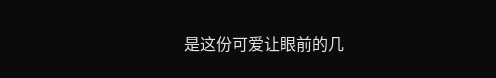是这份可爱让眼前的几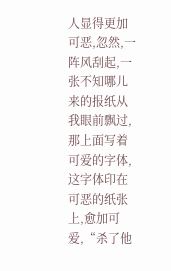人显得更加可恶,忽然,一阵风刮起,一张不知哪儿来的报纸从我眼前飘过,那上面写着可爱的字体,这字体印在可恶的纸张上,愈加可爱,“杀了他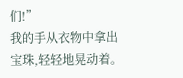们!”
我的手从衣物中拿出宝珠,轻轻地晃动着。